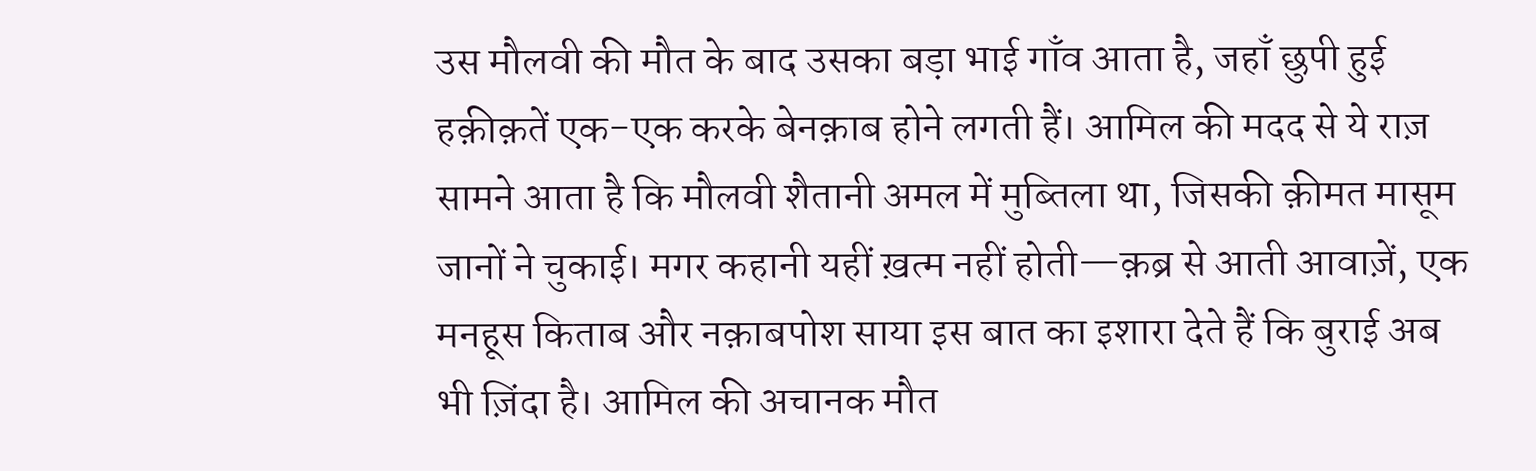उस मौलवी की मौत के बाद उसका बड़ा भाई गाँव आता है, जहाँ छुपी हुई हक़ीक़तें एक-एक करके बेनक़ाब होने लगती हैं। आमिल की मदद से ये राज़ सामने आता है कि मौलवी शैतानी अमल में मुब्तिला था, जिसकी क़ीमत मासूम जानों ने चुकाई। मगर कहानी यहीं ख़त्म नहीं होती—क़ब्र से आती आवाज़ें, एक मनहूस किताब और नक़ाबपोश साया इस बात का इशारा देते हैं कि बुराई अब भी ज़िंदा है। आमिल की अचानक मौत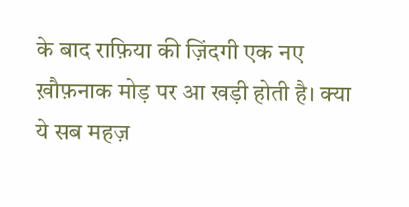के बाद राफ़िया की ज़िंदगी एक नए ख़ौफ़नाक मोड़ पर आ खड़ी होती है। क्या ये सब महज़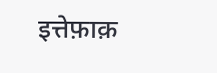इत्तेफ़ाक़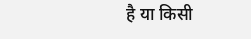है या किसी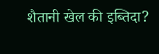शैतानी खेल की इब्तिदा?